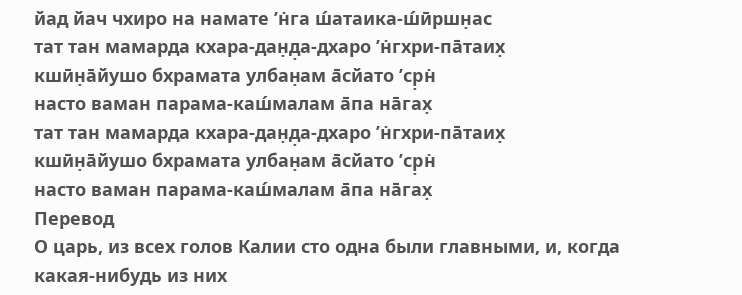йад йач чхиро на намате ’н̇га ш́атаика-ш́ӣршн̣ас
тат тан мамарда кхара-дан̣д̣а-дхаро ’н̇гхри-па̄таих̣
кшӣн̣а̄йушо бхрамата улбан̣ам а̄сйато ’ср̣н̇
насто ваман парама-каш́малам а̄па на̄гах̣
тат тан мамарда кхара-дан̣д̣а-дхаро ’н̇гхри-па̄таих̣
кшӣн̣а̄йушо бхрамата улбан̣ам а̄сйато ’ср̣н̇
насто ваман парама-каш́малам а̄па на̄гах̣
Перевод
О царь, из всех голов Калии сто одна были главными, и, когда какая-нибудь из них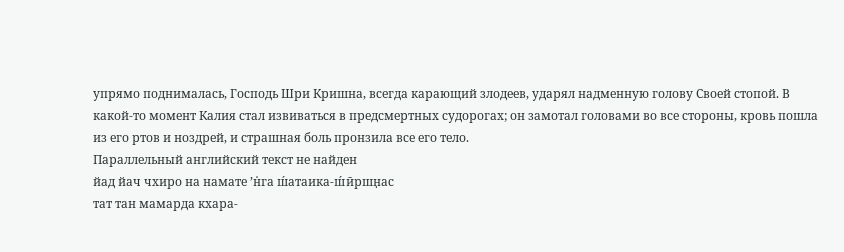упрямо поднималась, Господь Шри Кришна, всегда карающий злодеев, ударял надменную голову Своей стопой. В какой-то момент Калия стал извиваться в предсмертных судорогах; он замотал головами во все стороны, кровь пошла из его ртов и ноздрей, и страшная боль пронзила все его тело.
Параллельный английский текст не найден
йад йач чхиро на намате ’н̇га ш́атаика-ш́ӣршн̣ас
тат тан мамарда кхара-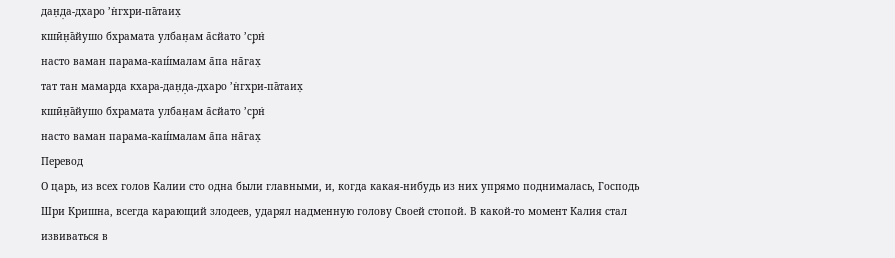дан̣д̣а-дхаро ’н̇гхри-па̄таих̣
кшӣн̣а̄йушо бхрамата улбан̣ам а̄сйато ’ср̣н̇
насто ваман парама-каш́малам а̄па на̄гах̣
тат тан мамарда кхара-дан̣д̣а-дхаро ’н̇гхри-па̄таих̣
кшӣн̣а̄йушо бхрамата улбан̣ам а̄сйато ’ср̣н̇
насто ваман парама-каш́малам а̄па на̄гах̣
Перевод
О царь, из всех голов Калии сто одна были главными, и, когда какая-нибудь из них упрямо поднималась, Господь Шри Кришна, всегда карающий злодеев, ударял надменную голову Своей стопой. В какой-то момент Калия стал извиваться в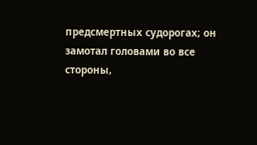предсмертных судорогах; он замотал головами во все стороны,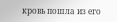кровь пошла из его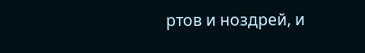ртов и ноздрей, и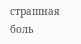страшная боль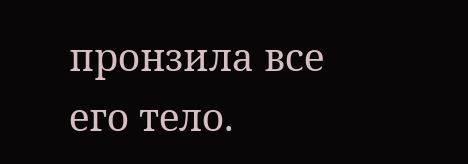пронзила все его тело.